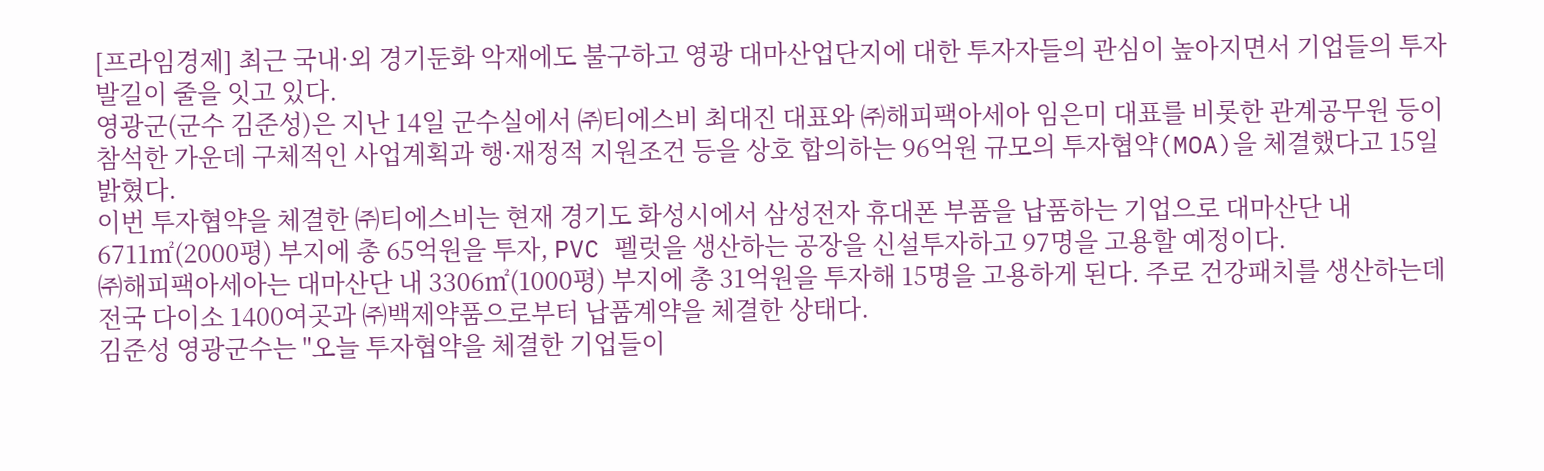[프라임경제] 최근 국내·외 경기둔화 악재에도 불구하고 영광 대마산업단지에 대한 투자자들의 관심이 높아지면서 기업들의 투자 발길이 줄을 잇고 있다.
영광군(군수 김준성)은 지난 14일 군수실에서 ㈜티에스비 최대진 대표와 ㈜해피팩아세아 임은미 대표를 비롯한 관계공무원 등이 참석한 가운데 구체적인 사업계획과 행·재정적 지원조건 등을 상호 합의하는 96억원 규모의 투자협약(MOA)을 체결했다고 15일 밝혔다.
이번 투자협약을 체결한 ㈜티에스비는 현재 경기도 화성시에서 삼성전자 휴대폰 부품을 납품하는 기업으로 대마산단 내 6711㎡(2000평) 부지에 총 65억원을 투자, PVC 펠럿을 생산하는 공장을 신설투자하고 97명을 고용할 예정이다.
㈜해피팩아세아는 대마산단 내 3306㎡(1000평) 부지에 총 31억원을 투자해 15명을 고용하게 된다. 주로 건강패치를 생산하는데 전국 다이소 1400여곳과 ㈜백제약품으로부터 납품계약을 체결한 상태다.
김준성 영광군수는 "오늘 투자협약을 체결한 기업들이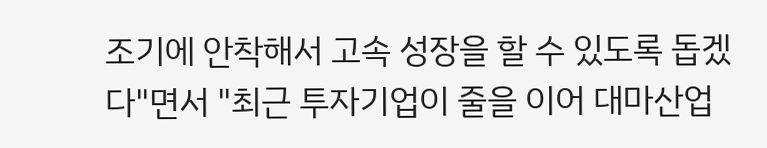조기에 안착해서 고속 성장을 할 수 있도록 돕겠다"면서 "최근 투자기업이 줄을 이어 대마산업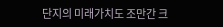단지의 미래가치도 조만간 크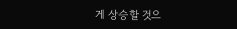게 상승할 것으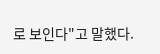로 보인다"고 말했다.